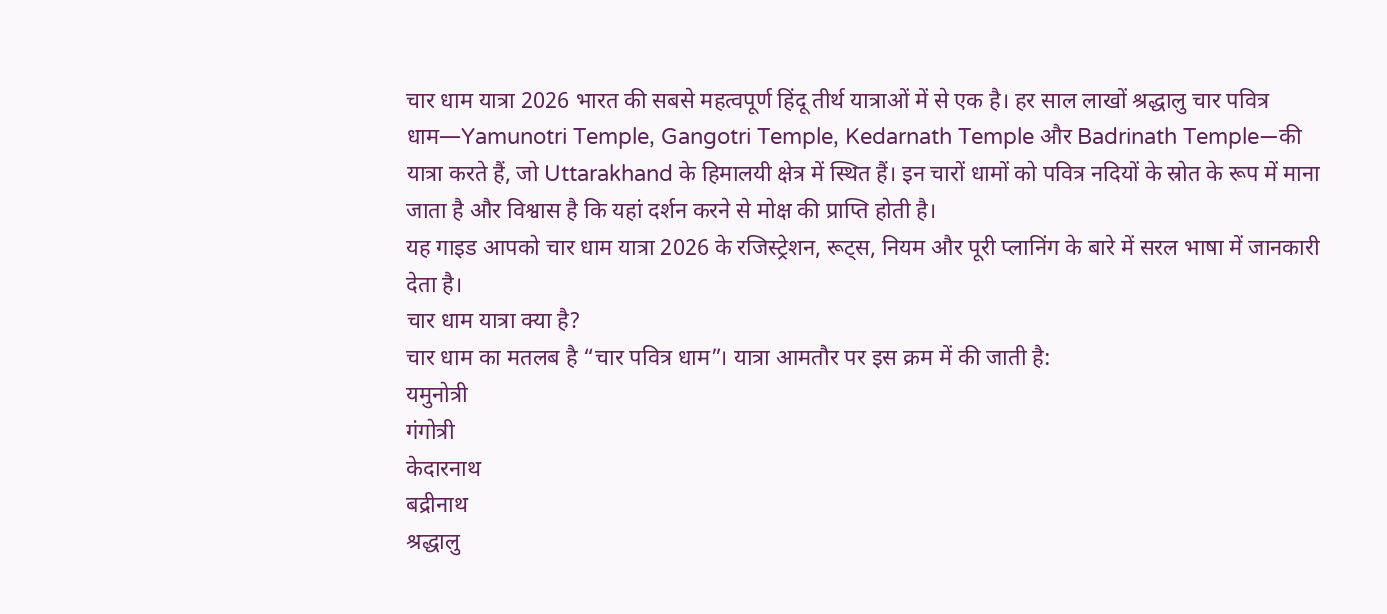चार धाम यात्रा 2026 भारत की सबसे महत्वपूर्ण हिंदू तीर्थ यात्राओं में से एक है। हर साल लाखों श्रद्धालु चार पवित्र धाम—Yamunotri Temple, Gangotri Temple, Kedarnath Temple और Badrinath Temple—की यात्रा करते हैं, जो Uttarakhand के हिमालयी क्षेत्र में स्थित हैं। इन चारों धामों को पवित्र नदियों के स्रोत के रूप में माना जाता है और विश्वास है कि यहां दर्शन करने से मोक्ष की प्राप्ति होती है।
यह गाइड आपको चार धाम यात्रा 2026 के रजिस्ट्रेशन, रूट्स, नियम और पूरी प्लानिंग के बारे में सरल भाषा में जानकारी देता है।
चार धाम यात्रा क्या है?
चार धाम का मतलब है “चार पवित्र धाम”। यात्रा आमतौर पर इस क्रम में की जाती है:
यमुनोत्री
गंगोत्री
केदारनाथ
बद्रीनाथ
श्रद्धालु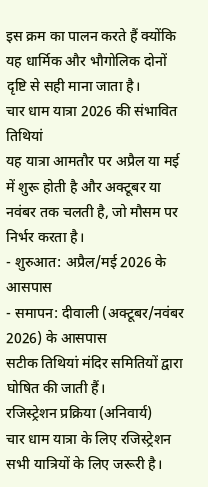इस क्रम का पालन करते हैं क्योंकि यह धार्मिक और भौगोलिक दोनों दृष्टि से सही माना जाता है।
चार धाम यात्रा 2026 की संभावित तिथियां
यह यात्रा आमतौर पर अप्रैल या मई में शुरू होती है और अक्टूबर या नवंबर तक चलती है, जो मौसम पर निर्भर करता है।
- शुरुआत: अप्रैल/मई 2026 के आसपास
- समापन: दीवाली (अक्टूबर/नवंबर 2026) के आसपास
सटीक तिथियां मंदिर समितियों द्वारा घोषित की जाती हैं।
रजिस्ट्रेशन प्रक्रिया (अनिवार्य)
चार धाम यात्रा के लिए रजिस्ट्रेशन सभी यात्रियों के लिए जरूरी है।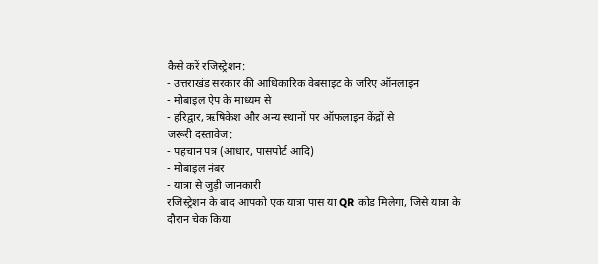कैसे करें रजिस्ट्रेशन:
- उत्तराखंड सरकार की आधिकारिक वेबसाइट के जरिए ऑनलाइन
- मोबाइल ऐप के माध्यम से
- हरिद्वार, ऋषिकेश और अन्य स्थानों पर ऑफलाइन केंद्रों से
जरूरी दस्तावेज:
- पहचान पत्र (आधार, पासपोर्ट आदि)
- मोबाइल नंबर
- यात्रा से जुड़ी जानकारी
रजिस्ट्रेशन के बाद आपको एक यात्रा पास या QR कोड मिलेगा, जिसे यात्रा के दौरान चेक किया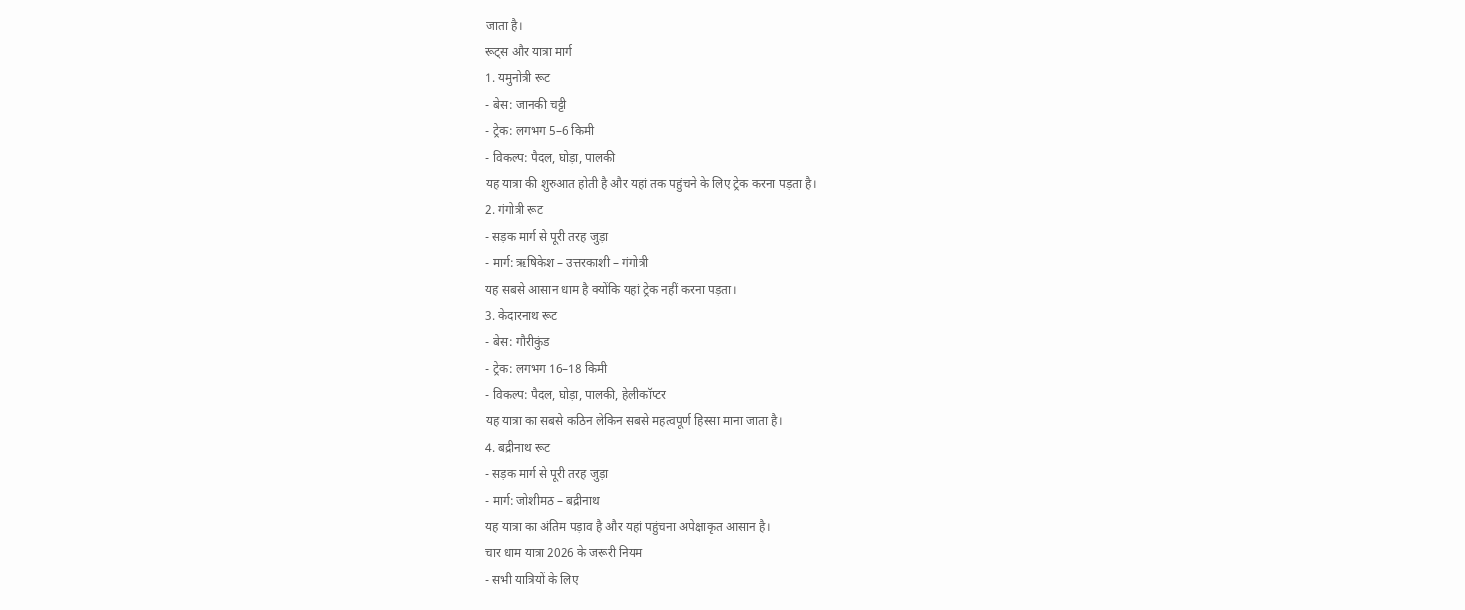जाता है।
रूट्स और यात्रा मार्ग
1. यमुनोत्री रूट
- बेस: जानकी चट्टी
- ट्रेक: लगभग 5–6 किमी
- विकल्प: पैदल, घोड़ा, पालकी
यह यात्रा की शुरुआत होती है और यहां तक पहुंचने के लिए ट्रेक करना पड़ता है।
2. गंगोत्री रूट
- सड़क मार्ग से पूरी तरह जुड़ा
- मार्ग: ऋषिकेश – उत्तरकाशी – गंगोत्री
यह सबसे आसान धाम है क्योंकि यहां ट्रेक नहीं करना पड़ता।
3. केदारनाथ रूट
- बेस: गौरीकुंड
- ट्रेक: लगभग 16–18 किमी
- विकल्प: पैदल, घोड़ा, पालकी, हेलीकॉप्टर
यह यात्रा का सबसे कठिन लेकिन सबसे महत्वपूर्ण हिस्सा माना जाता है।
4. बद्रीनाथ रूट
- सड़क मार्ग से पूरी तरह जुड़ा
- मार्ग: जोशीमठ – बद्रीनाथ
यह यात्रा का अंतिम पड़ाव है और यहां पहुंचना अपेक्षाकृत आसान है।
चार धाम यात्रा 2026 के जरूरी नियम
- सभी यात्रियों के लिए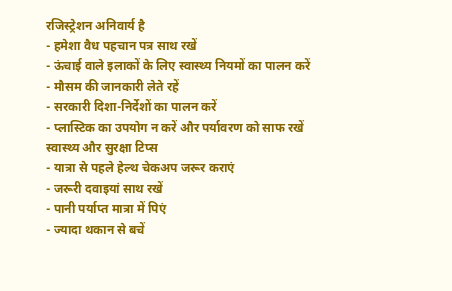रजिस्ट्रेशन अनिवार्य है
- हमेशा वैध पहचान पत्र साथ रखें
- ऊंचाई वाले इलाकों के लिए स्वास्थ्य नियमों का पालन करें
- मौसम की जानकारी लेते रहें
- सरकारी दिशा-निर्देशों का पालन करें
- प्लास्टिक का उपयोग न करें और पर्यावरण को साफ रखें
स्वास्थ्य और सुरक्षा टिप्स
- यात्रा से पहले हेल्थ चेकअप जरूर कराएं
- जरूरी दवाइयां साथ रखें
- पानी पर्याप्त मात्रा में पिएं
- ज्यादा थकान से बचें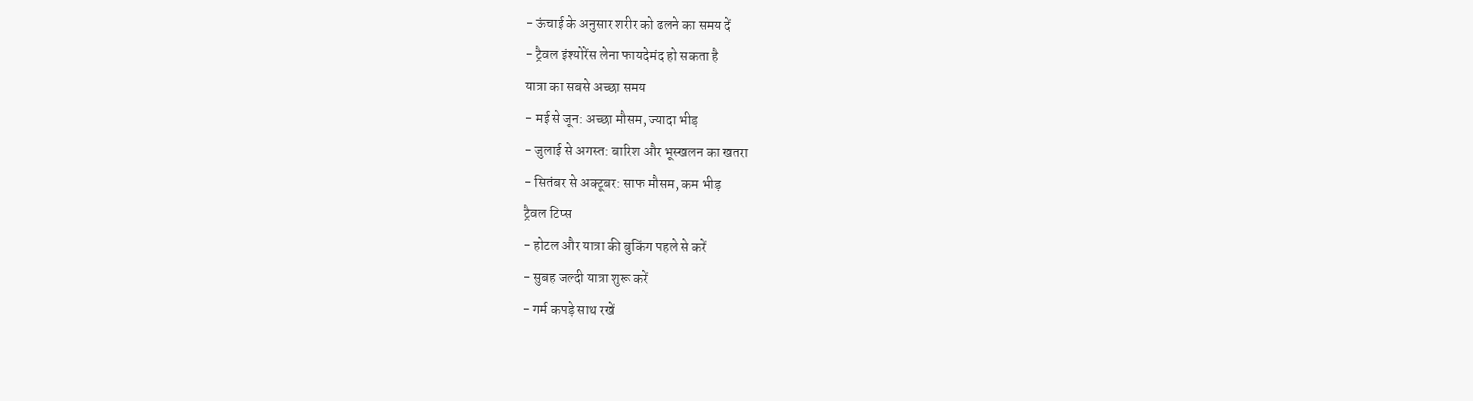- ऊंचाई के अनुसार शरीर को ढलने का समय दें
- ट्रैवल इंश्योरेंस लेना फायदेमंद हो सकता है
यात्रा का सबसे अच्छा समय
- मई से जून: अच्छा मौसम, ज्यादा भीड़
- जुलाई से अगस्त: बारिश और भूस्खलन का खतरा
- सितंबर से अक्टूबर: साफ मौसम, कम भीड़
ट्रैवल टिप्स
- होटल और यात्रा की बुकिंग पहले से करें
- सुबह जल्दी यात्रा शुरू करें
- गर्म कपड़े साथ रखें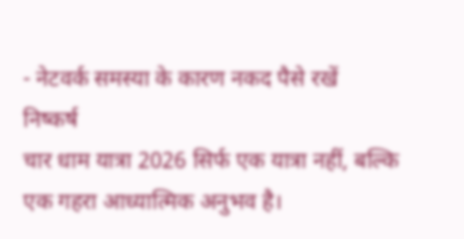- नेटवर्क समस्या के कारण नकद पैसे रखें
निष्कर्ष
चार धाम यात्रा 2026 सिर्फ एक यात्रा नहीं, बल्कि एक गहरा आध्यात्मिक अनुभव है।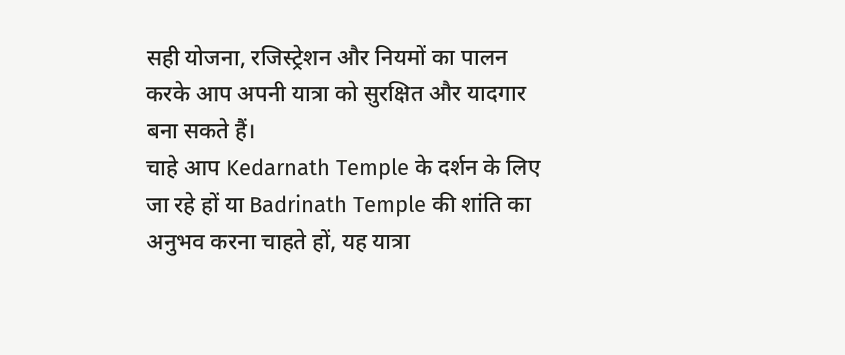सही योजना, रजिस्ट्रेशन और नियमों का पालन करके आप अपनी यात्रा को सुरक्षित और यादगार बना सकते हैं।
चाहे आप Kedarnath Temple के दर्शन के लिए जा रहे हों या Badrinath Temple की शांति का अनुभव करना चाहते हों, यह यात्रा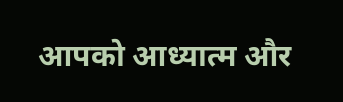आपको आध्यात्म और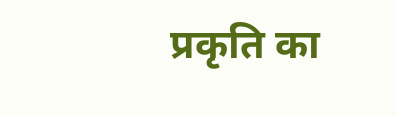प्रकृति का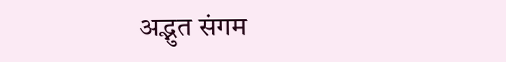अद्भुत संगम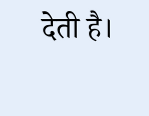देती है।